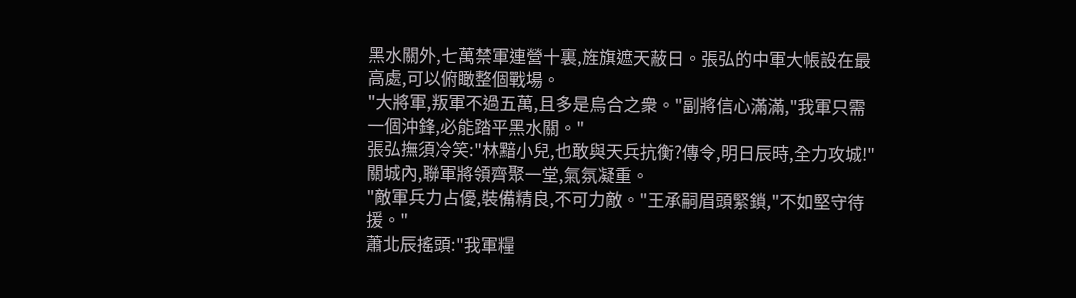黑水關外,七萬禁軍連營十裏,旌旗遮天蔽日。張弘的中軍大帳設在最高處,可以俯瞰整個戰場。
"大將軍,叛軍不過五萬,且多是烏合之衆。"副將信心滿滿,"我軍只需一個沖鋒,必能踏平黑水關。"
張弘撫須冷笑:"林黯小兒,也敢與天兵抗衡?傳令,明日辰時,全力攻城!"
關城內,聯軍將領齊聚一堂,氣氛凝重。
"敵軍兵力占優,裝備精良,不可力敵。"王承嗣眉頭緊鎖,"不如堅守待援。"
蕭北辰搖頭:"我軍糧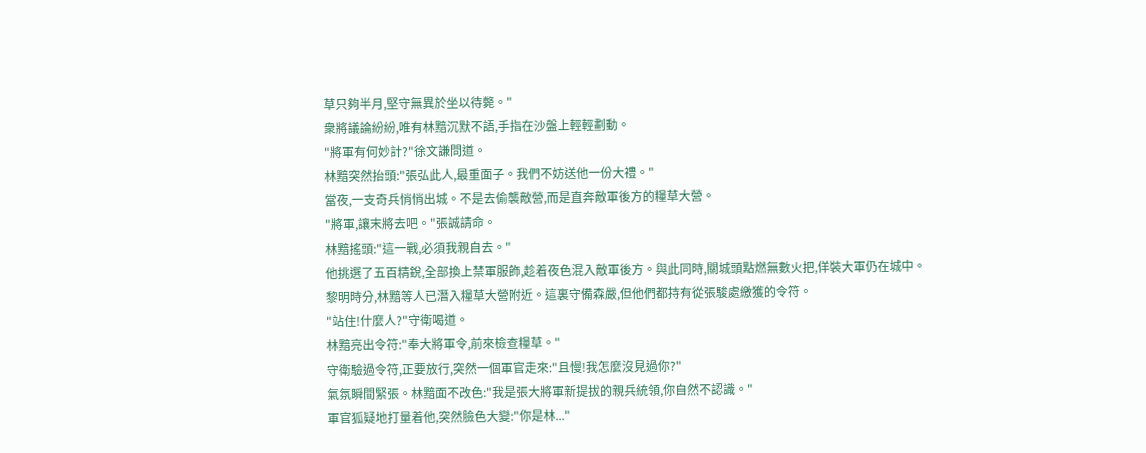草只夠半月,堅守無異於坐以待斃。"
衆將議論紛紛,唯有林黯沉默不語,手指在沙盤上輕輕劃動。
"將軍有何妙計?"徐文謙問道。
林黯突然抬頭:"張弘此人,最重面子。我們不妨送他一份大禮。"
當夜,一支奇兵悄悄出城。不是去偷襲敵營,而是直奔敵軍後方的糧草大營。
"將軍,讓末將去吧。"張誠請命。
林黯搖頭:"這一戰,必須我親自去。"
他挑選了五百精銳,全部換上禁軍服飾,趁着夜色混入敵軍後方。與此同時,關城頭點燃無數火把,佯裝大軍仍在城中。
黎明時分,林黯等人已潛入糧草大營附近。這裏守備森嚴,但他們都持有從張駿處繳獲的令符。
"站住!什麼人?"守衛喝道。
林黯亮出令符:"奉大將軍令,前來檢查糧草。"
守衛驗過令符,正要放行,突然一個軍官走來:"且慢!我怎麼沒見過你?"
氣氛瞬間緊張。林黯面不改色:"我是張大將軍新提拔的親兵統領,你自然不認識。"
軍官狐疑地打量着他,突然臉色大變:"你是林..."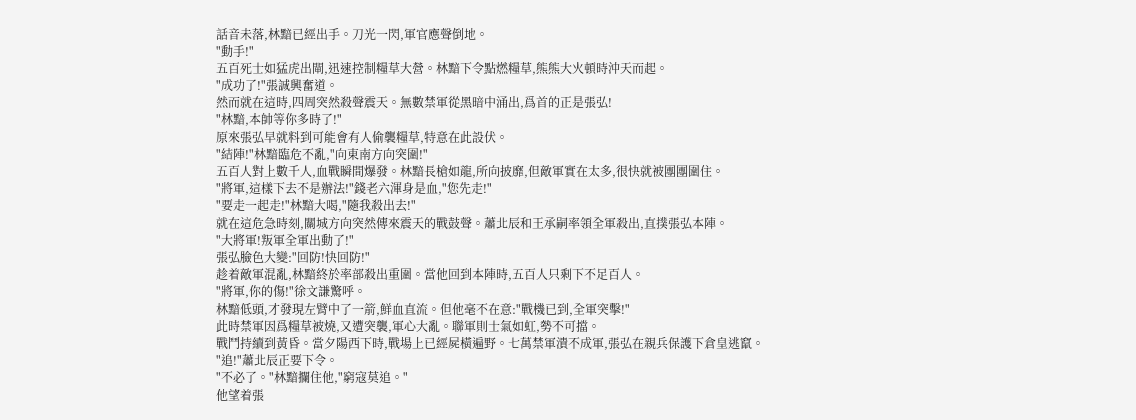話音未落,林黯已經出手。刀光一閃,軍官應聲倒地。
"動手!"
五百死士如猛虎出閘,迅速控制糧草大營。林黯下令點燃糧草,熊熊大火頓時沖天而起。
"成功了!"張誠興奮道。
然而就在這時,四周突然殺聲震天。無數禁軍從黑暗中涌出,爲首的正是張弘!
"林黯,本帥等你多時了!"
原來張弘早就料到可能會有人偷襲糧草,特意在此設伏。
"結陣!"林黯臨危不亂,"向東南方向突圍!"
五百人對上數千人,血戰瞬間爆發。林黯長槍如龍,所向披靡,但敵軍實在太多,很快就被團團圍住。
"將軍,這樣下去不是辦法!"錢老六渾身是血,"您先走!"
"要走一起走!"林黯大喝,"隨我殺出去!"
就在這危急時刻,關城方向突然傳來震天的戰鼓聲。蕭北辰和王承嗣率領全軍殺出,直撲張弘本陣。
"大將軍!叛軍全軍出動了!"
張弘臉色大變:"回防!快回防!"
趁着敵軍混亂,林黯終於率部殺出重圍。當他回到本陣時,五百人只剩下不足百人。
"將軍,你的傷!"徐文謙驚呼。
林黯低頭,才發現左臂中了一箭,鮮血直流。但他毫不在意:"戰機已到,全軍突擊!"
此時禁軍因爲糧草被燒,又遭突襲,軍心大亂。聯軍則士氣如虹,勢不可擋。
戰鬥持續到黃昏。當夕陽西下時,戰場上已經屍橫遍野。七萬禁軍潰不成軍,張弘在親兵保護下倉皇逃竄。
"追!"蕭北辰正要下令。
"不必了。"林黯攔住他,"窮寇莫追。"
他望着張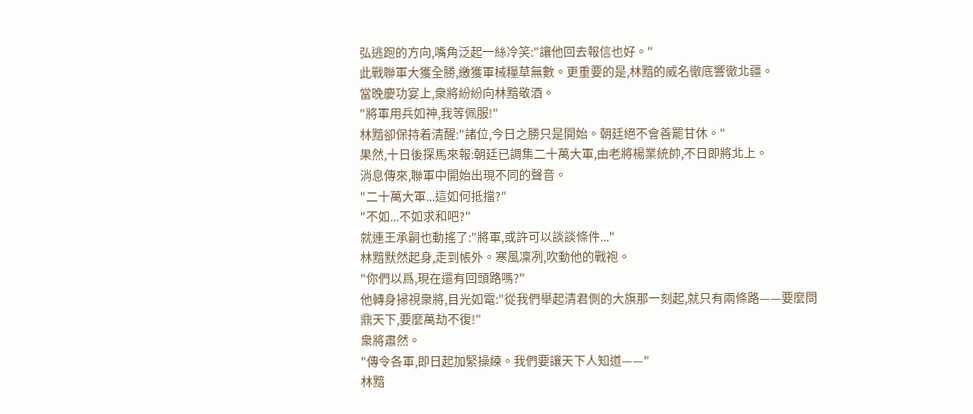弘逃跑的方向,嘴角泛起一絲冷笑:"讓他回去報信也好。"
此戰聯軍大獲全勝,繳獲軍械糧草無數。更重要的是,林黯的威名徹底響徹北疆。
當晚慶功宴上,衆將紛紛向林黯敬酒。
"將軍用兵如神,我等佩服!"
林黯卻保持着清醒:"諸位,今日之勝只是開始。朝廷絕不會善罷甘休。"
果然,十日後探馬來報:朝廷已調集二十萬大軍,由老將楊業統帥,不日即將北上。
消息傳來,聯軍中開始出現不同的聲音。
"二十萬大軍...這如何抵擋?"
"不如...不如求和吧?"
就連王承嗣也動搖了:"將軍,或許可以談談條件..."
林黯默然起身,走到帳外。寒風凜冽,吹動他的戰袍。
"你們以爲,現在還有回頭路嗎?"
他轉身掃視衆將,目光如電:"從我們舉起清君側的大旗那一刻起,就只有兩條路——要麼問鼎天下,要麼萬劫不復!"
衆將肅然。
"傳令各軍,即日起加緊操練。我們要讓天下人知道——"
林黯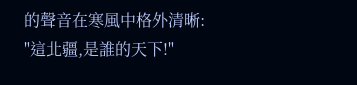的聲音在寒風中格外清晰:
"這北疆,是誰的天下!"